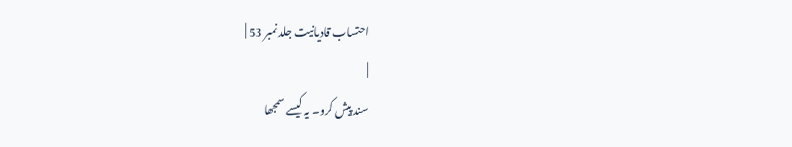احتساب قادیانیت جلد نمبر 53 |
|
سند پیش کرو۔ یہ کیسے سمجھا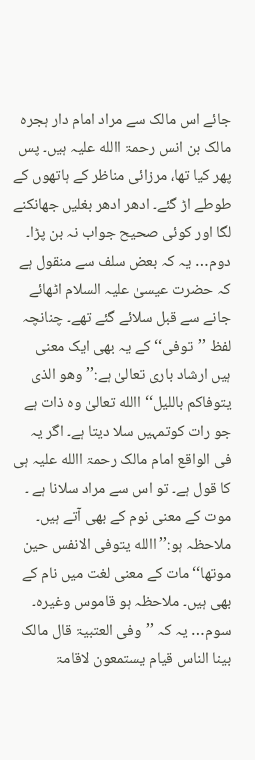جائے اس مالک سے مراد امام دار ہجرہ مالک بن انس رحمۃ االله علیہ ہیں۔ پس پھر کیا تھا، مرزائی مناظر کے ہاتھوں کے طوطے اڑ گئے۔ ادھر ادھر بغلیں جھانکنے لگا اور کوئی صحیح جواب نہ بن پڑا۔ دوم… یہ کہ بعض سلف سے منقول ہے کہ حضرت عیسیٰ علیہ السلام اٹھائے جانے سے قبل سلائے گئے تھے۔ چنانچہ لفظ ’’توفی‘‘کے یہ بھی ایک معنی ہیں ارشاد باری تعالیٰ ہے:’’وھو الذی یتوفاکم باللیل‘‘ االله تعالیٰ وہ ذات ہے جو رات کوتمہیں سلا دیتا ہے۔ اگر یہ فی الواقع امام مالک رحمۃ االله علیہ ہی کا قول ہے۔ تو اس سے مراد سلانا ہے ۔ موت کے معنی نوم کے بھی آتے ہیں۔ ملاحظہ ہو:’’االله یتوفی الانفس حین موتھا‘‘مات کے معنی لغت میں نام کے بھی ہیں۔ ملاحظہ ہو قاموس وغیرہ۔ سوم… یہ کہ ’’وفی العتبیۃ قال مالک بینا الناس قیام یستمعون لاقامۃ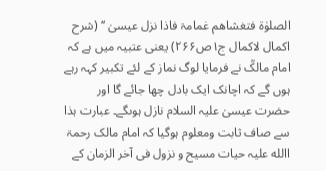الصلوٰۃ فتغشاھم غمامۃ فاذا نزل عیسیٰ ‘‘ (شرح اکمال لاکمال ج۱ص۲۶۶) یعنی عتبیہ میں ہے کہ امام مالکؒ نے فرمایا لوگ نماز کے لئے تکبیر کہہ رہے ہوں گے کہ اچانک ایک بادل چھا جائے گا اور حضرت عیسیٰ علیہ السلام نازل ہوںگے۔ عبارت ہذا سے صاف ثابت ومعلوم ہوگیا کہ امام مالک رحمۃ االله علیہ حیات مسیح و نزول فی آخر الزمان کے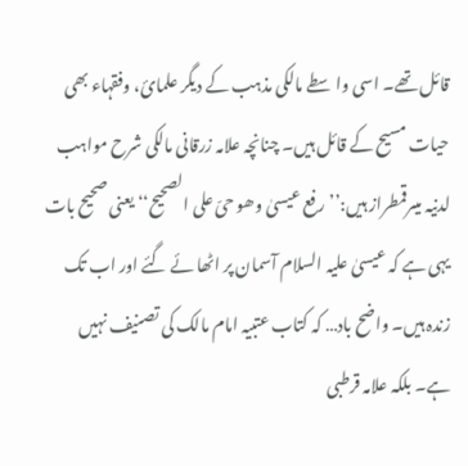قائل تھے۔ اسی واسطے مالکی مذہب کے دیگر علمائ، وفقہاء بھی حیات مسیح کے قائل ہیں۔ چنانچہ علامہ زرقانی مالکی شرح مواہب لدنیہ میںرقمطراز ہیں:’’رفع عیسیٰ وھو حیّ علی الصحیح‘‘ یعنی صحیح بات یہی ہے کہ عیسیٰ علیہ السلام آسمان پر اٹھا ئے گئے اور اب تک زندہ ہیں۔ واضح باد… کہ کتاب عتبیہ امام مالک کی تصنیف نہیں ہے۔ بلکہ علامہ قرطبی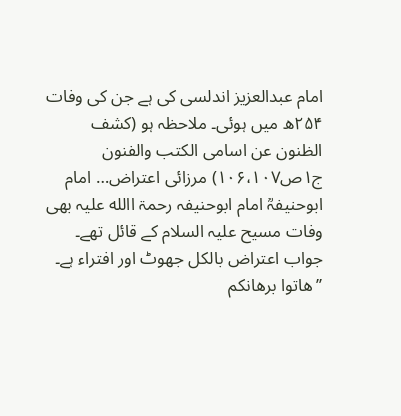امام عبدالعزیز اندلسی کی ہے جن کی وفات ۲۵۴ھ میں ہوئی۔ ملاحظہ ہو (کشف الظنون عن اسامی الکتب والفنون ج۱ص۱۰۶،۱۰۷) مرزائی اعتراض… امام ابوحنیفہؒ امام ابوحنیفہ رحمۃ االله علیہ بھی وفات مسیح علیہ السلام کے قائل تھے۔ جواب اعتراض بالکل جھوٹ اور افتراء ہے۔ ’’ھاتوا برھانکم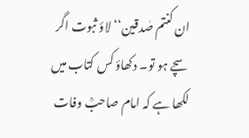ان کنتم صٰدقین‘‘ لاؤ ثبوت اگر سچے ہو تو۔ دکھاؤ کس کتاب میں لکھا ہے کہ امام صاحبؒ وفات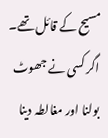مسیح کے قائل تھے۔ اگر کسی نے جھوٹ بولنا اور مغالطہ دینا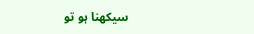سیکھنا ہو تو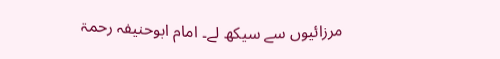مرزائیوں سے سیکھ لے۔ امام ابوحنیفہ رحمۃ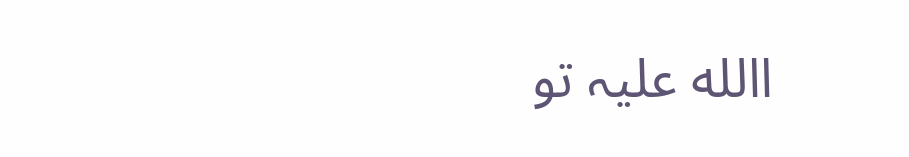االله علیہ تو